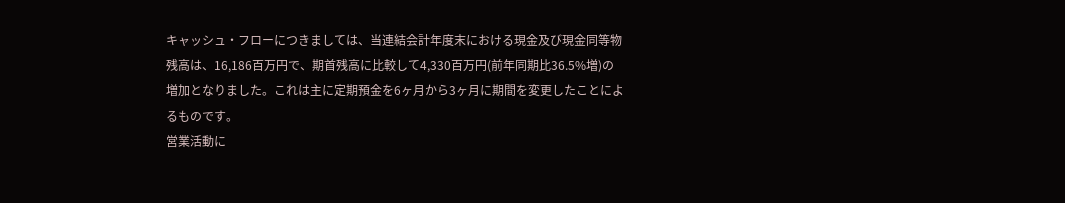キャッシュ・フローにつきましては、当連結会計年度末における現金及び現金同等物残高は、16,186百万円で、期首残高に比較して4,330百万円(前年同期比36.5%増)の増加となりました。これは主に定期預金を6ヶ月から3ヶ月に期間を変更したことによるものです。
営業活動に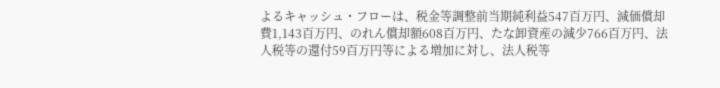よるキャッシュ・フローは、税金等調整前当期純利益547百万円、減価償却費1,143百万円、のれん償却額608百万円、たな卸資産の減少766百万円、法人税等の還付59百万円等による増加に対し、法人税等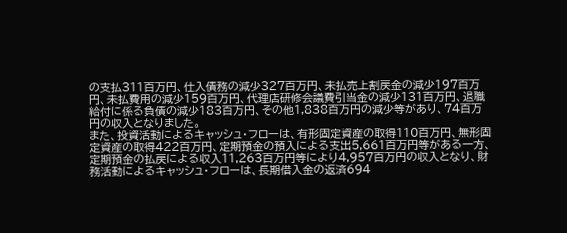の支払311百万円、仕入債務の減少327百万円、未払売上割戻金の減少197百万円、未払費用の減少159百万円、代理店研修会議費引当金の減少131百万円、退職給付に係る負債の減少183百万円、その他1,838百万円の減少等があり、74百万円の収入となりました。
また、投資活動によるキャッシュ・フローは、有形固定資産の取得110百万円、無形固定資産の取得422百万円、定期預金の預入による支出5,661百万円等がある一方、定期預金の払戻による収入11,263百万円等により4,957百万円の収入となり、財務活動によるキャッシュ・フローは、長期借入金の返済694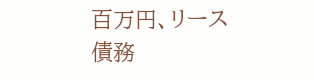百万円、リース債務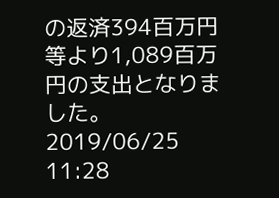の返済394百万円等より1,089百万円の支出となりました。
2019/06/25 11:28